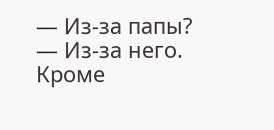— Из-за папы?
— Из-за него. Кроме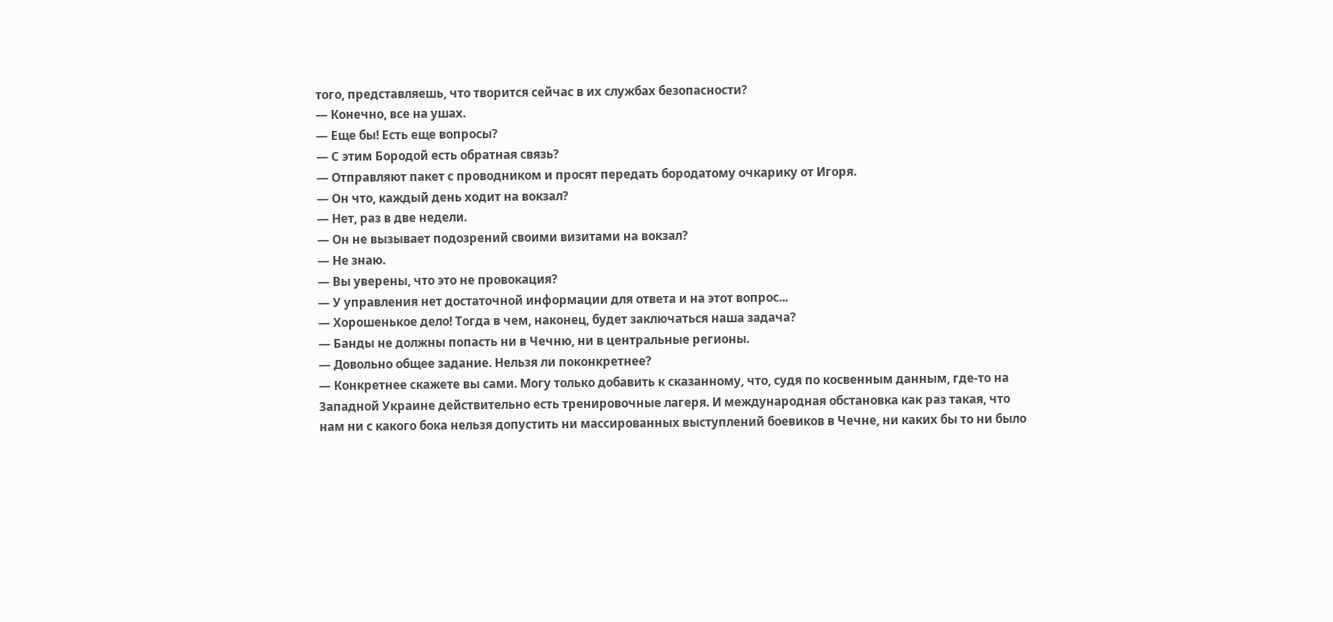того, представляешь, что творится сейчас в их службах безопасности?
— Конечно, все на ушах.
— Еще бы! Есть еще вопросы?
— С этим Бородой есть обратная связь?
— Отправляют пакет с проводником и просят передать бородатому очкарику от Игоря.
— Он что, каждый день ходит на вокзал?
— Нет, раз в две недели.
— Он не вызывает подозрений своими визитами на вокзал?
— Не знаю.
— Вы уверены, что это не провокация?
— У управления нет достаточной информации для ответа и на этот вопрос...
— Хорошенькое дело! Тогда в чем, наконец, будет заключаться наша задача?
— Банды не должны попасть ни в Чечню, ни в центральные регионы.
— Довольно общее задание. Нельзя ли поконкретнее?
— Конкретнее скажете вы сами. Могу только добавить к сказанному, что, судя по косвенным данным, где-то на Западной Украине действительно есть тренировочные лагеря. И международная обстановка как раз такая, что нам ни с какого бока нельзя допустить ни массированных выступлений боевиков в Чечне, ни каких бы то ни было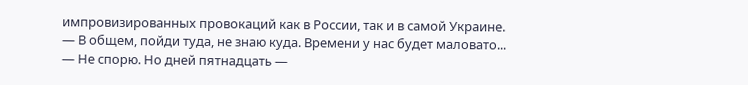импровизированных провокаций как в России, так и в самой Украине.
— В общем, пойди туда, не знаю куда. Времени у нас будет маловато...
— Не спорю. Но дней пятнадцать —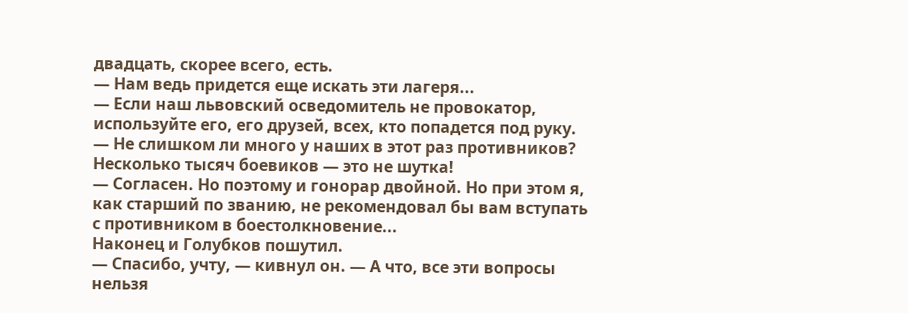двадцать, скорее всего, есть.
— Нам ведь придется еще искать эти лагеря...
— Если наш львовский осведомитель не провокатор, используйте его, его друзей, всех, кто попадется под руку.
— Не слишком ли много у наших в этот раз противников? Несколько тысяч боевиков — это не шутка!
— Согласен. Но поэтому и гонорар двойной. Но при этом я, как старший по званию, не рекомендовал бы вам вступать с противником в боестолкновение...
Наконец и Голубков пошутил.
— Спасибо, учту, — кивнул он. — А что, все эти вопросы нельзя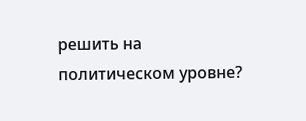решить на политическом уровне?